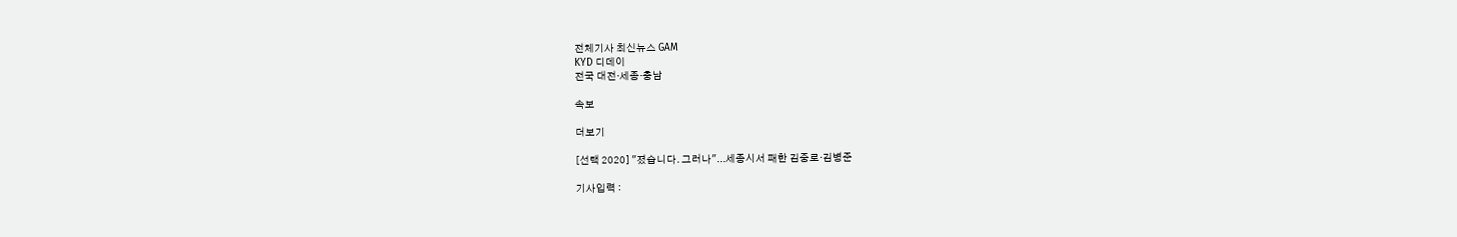전체기사 최신뉴스 GAM
KYD 디데이
전국 대전·세종·충남

속보

더보기

[선택 2020] "졌습니다. 그러나"...세종시서 패한 김중로·김병준

기사입력 :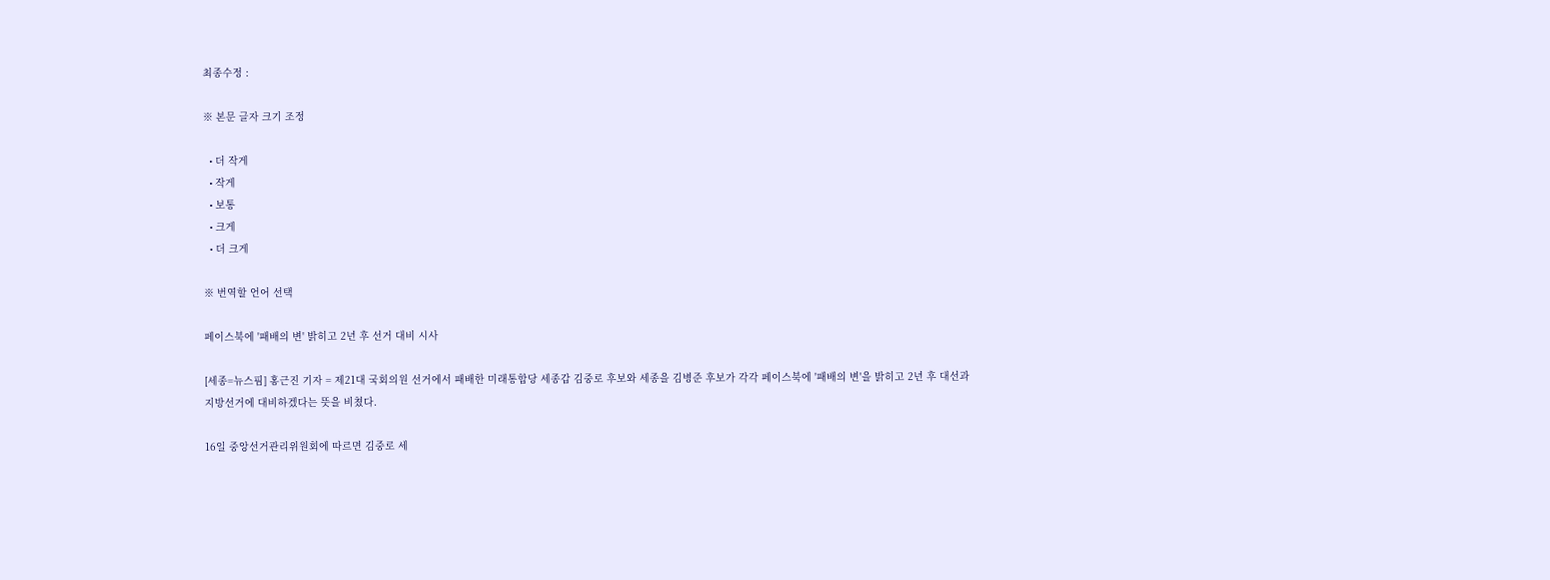최종수정 :

※ 본문 글자 크기 조정

  • 더 작게
  • 작게
  • 보통
  • 크게
  • 더 크게

※ 번역할 언어 선택

페이스북에 '패배의 변' 밝히고 2년 후 선거 대비 시사

[세종=뉴스핌] 홍근진 기자 = 제21대 국회의원 선거에서 패배한 미래통합당 세종갑 김중로 후보와 세종을 김병준 후보가 각각 페이스북에 '패배의 변'을 밝히고 2년 후 대선과 지방선거에 대비하겠다는 뜻을 비쳤다.

16일 중앙선거관리위원회에 따르면 김중로 세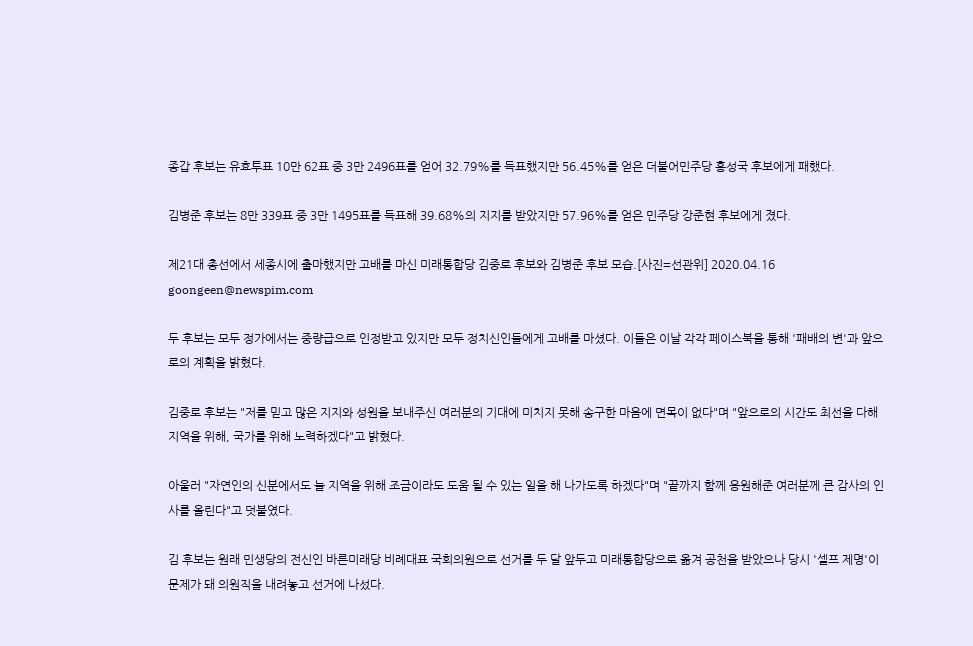종갑 후보는 유효투표 10만 62표 중 3만 2496표를 얻어 32.79%를 득표했지만 56.45%를 얻은 더불어민주당 홍성국 후보에게 패했다.

김병준 후보는 8만 339표 중 3만 1495표를 득표해 39.68%의 지지를 받았지만 57.96%를 얻은 민주당 강준현 후보에게 졌다.

제21대 총선에서 세종시에 출마했지만 고배를 마신 미래통합당 김중로 후보와 김병준 후보 모습.[사진=선관위] 2020.04.16 goongeen@newspim.com

두 후보는 모두 정가에서는 중량급으로 인정받고 있지만 모두 정치신인들에게 고배를 마셨다. 이들은 이날 각각 페이스북을 통해 '패배의 변'과 앞으로의 계획을 밝혔다.

김중로 후보는 "저를 믿고 많은 지지와 성원을 보내주신 여러분의 기대에 미치지 못해 송구한 마음에 면목이 없다"며 "앞으로의 시간도 최선을 다해 지역을 위해, 국가를 위해 노력하겠다"고 밝혔다.

아울러 "자연인의 신분에서도 늘 지역을 위해 조금이라도 도움 될 수 있는 일을 해 나가도록 하겠다"며 "끝까지 함께 응원해준 여러분께 큰 감사의 인사를 올린다"고 덧붙였다.

김 후보는 원래 민생당의 전신인 바른미래당 비례대표 국회의원으로 선거를 두 달 앞두고 미래통합당으로 옮겨 공천을 받았으나 당시 '셀프 제명'이 문제가 돼 의원직을 내려놓고 선거에 나섰다.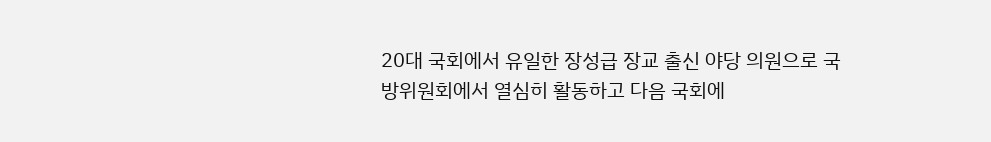20대 국회에서 유일한 장성급 장교 출신 야당 의원으로 국방위원회에서 열심히 활동하고 다음 국회에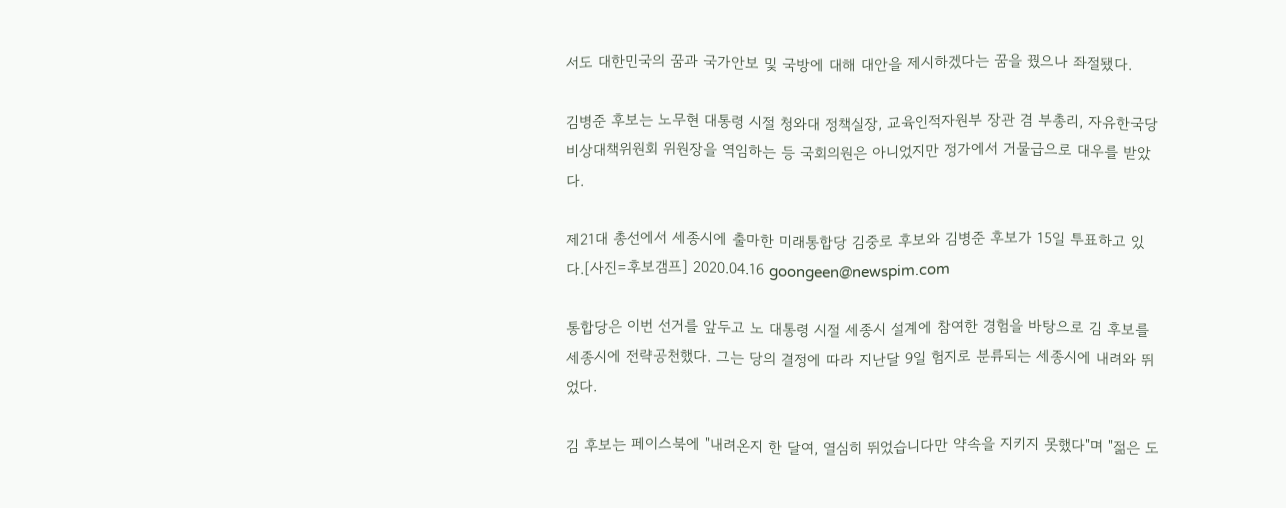서도 대한민국의 꿈과 국가안보 및 국방에 대해 대안을 제시하겠다는 꿈을 꿨으나 좌절됐다.

김병준 후보는 노무현 대통령 시절 청와대 정책실장, 교육인적자원부 장관 겸 부총리, 자유한국당 비상대책위원회 위원장을 역임하는 등 국회의원은 아니었지만 정가에서 거물급으로 대우를 받았다.

제21대 총선에서 세종시에 출마한 미래통합당 김중로 후보와 김병준 후보가 15일 투표하고 있다.[사진=후보갬프] 2020.04.16 goongeen@newspim.com

통합당은 이번 선거를 앞두고 노 대통령 시절 세종시 설계에 참여한 경험을 바탕으로 김 후보를 세종시에 전략공천했다. 그는 당의 결정에 따라 지난달 9일 험지로 분류되는 세종시에 내려와 뛰었다.

김 후보는 페이스북에 "내려온지 한 달여, 열심히 뛰었습니다만 약속을 지키지 못했다"며 "젊은 도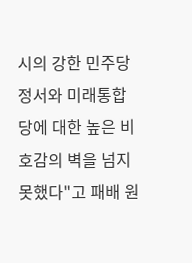시의 강한 민주당 정서와 미래통합당에 대한 높은 비호감의 벽을 넘지 못했다"고 패배 원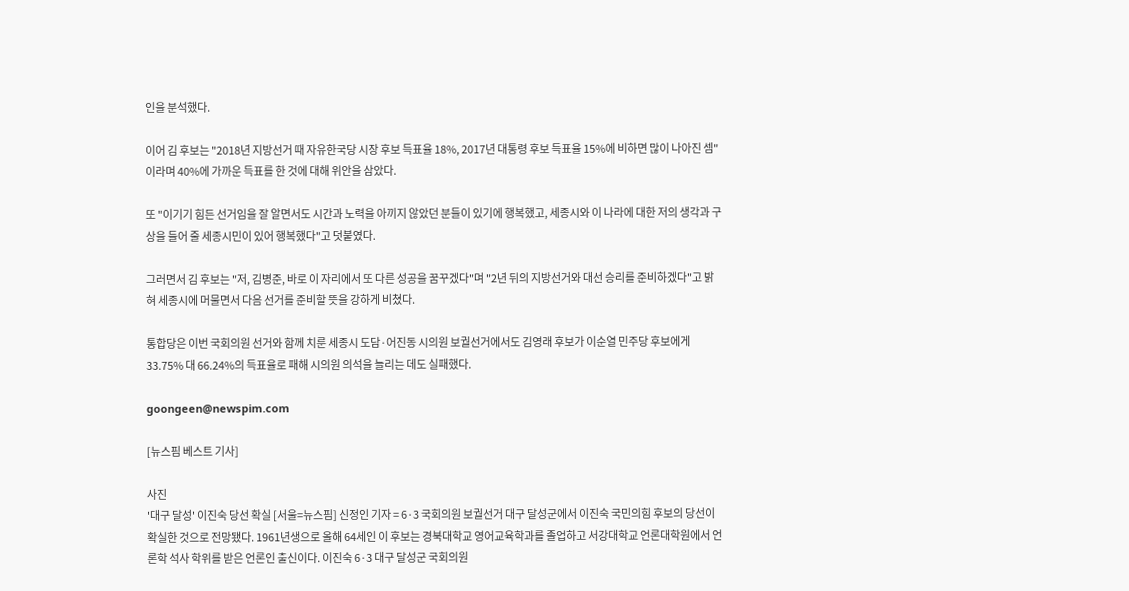인을 분석했다.

이어 김 후보는 "2018년 지방선거 때 자유한국당 시장 후보 득표율 18%, 2017년 대통령 후보 득표율 15%에 비하면 많이 나아진 셈"이라며 40%에 가까운 득표를 한 것에 대해 위안을 삼았다.

또 "이기기 힘든 선거임을 잘 알면서도 시간과 노력을 아끼지 않았던 분들이 있기에 행복했고, 세종시와 이 나라에 대한 저의 생각과 구상을 들어 줄 세종시민이 있어 행복했다"고 덧붙였다.

그러면서 김 후보는 "저, 김병준, 바로 이 자리에서 또 다른 성공을 꿈꾸겠다"며 "2년 뒤의 지방선거와 대선 승리를 준비하겠다"고 밝혀 세종시에 머물면서 다음 선거를 준비할 뜻을 강하게 비쳤다.

통합당은 이번 국회의원 선거와 함께 치룬 세종시 도담·어진동 시의원 보궐선거에서도 김영래 후보가 이순열 민주당 후보에게 33.75% 대 66.24%의 득표율로 패해 시의원 의석을 늘리는 데도 실패했다.

goongeen@newspim.com

[뉴스핌 베스트 기사]

사진
'대구 달성' 이진숙 당선 확실 [서울=뉴스핌] 신정인 기자 = 6·3 국회의원 보궐선거 대구 달성군에서 이진숙 국민의힘 후보의 당선이 확실한 것으로 전망됐다. 1961년생으로 올해 64세인 이 후보는 경북대학교 영어교육학과를 졸업하고 서강대학교 언론대학원에서 언론학 석사 학위를 받은 언론인 출신이다. 이진숙 6·3 대구 달성군 국회의원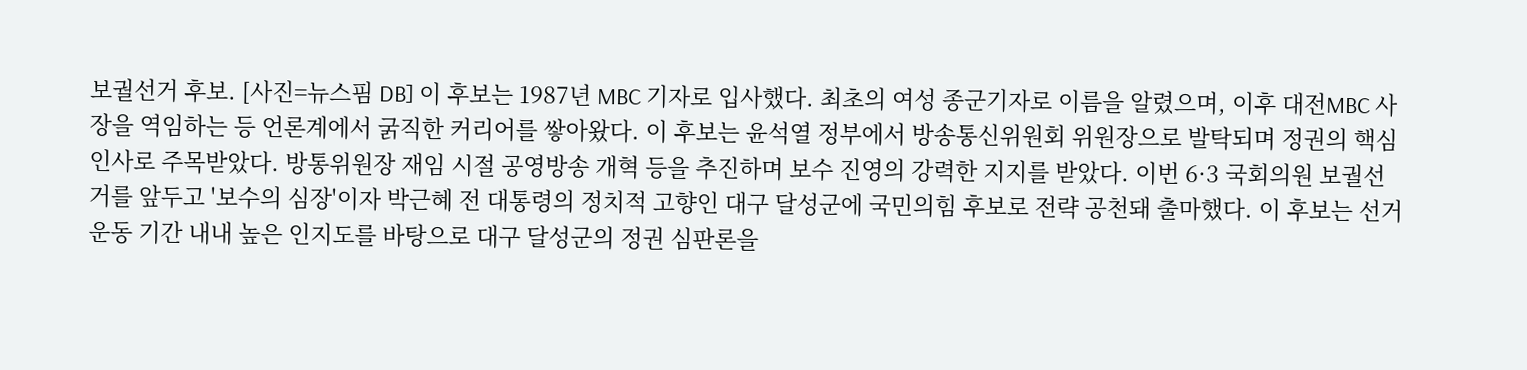보궐선거 후보. [사진=뉴스핌 DB] 이 후보는 1987년 MBC 기자로 입사했다. 최초의 여성 종군기자로 이름을 알렸으며, 이후 대전MBC 사장을 역임하는 등 언론계에서 굵직한 커리어를 쌓아왔다. 이 후보는 윤석열 정부에서 방송통신위원회 위원장으로 발탁되며 정권의 핵심 인사로 주목받았다. 방통위원장 재임 시절 공영방송 개혁 등을 추진하며 보수 진영의 강력한 지지를 받았다. 이번 6·3 국회의원 보궐선거를 앞두고 '보수의 심장'이자 박근혜 전 대통령의 정치적 고향인 대구 달성군에 국민의힘 후보로 전략 공천돼 출마했다. 이 후보는 선거 운동 기간 내내 높은 인지도를 바탕으로 대구 달성군의 정권 심판론을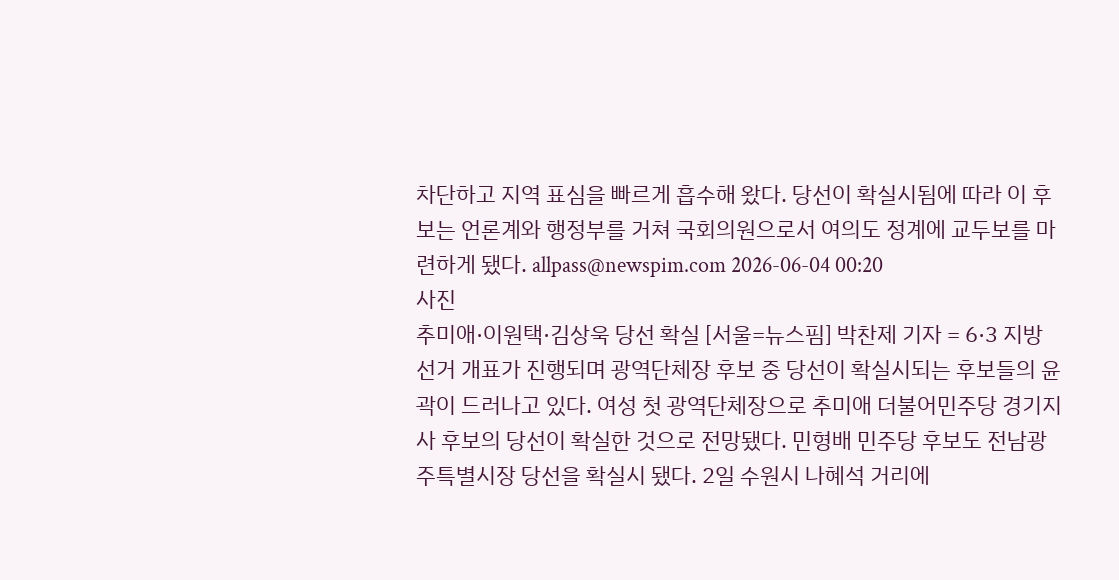차단하고 지역 표심을 빠르게 흡수해 왔다. 당선이 확실시됨에 따라 이 후보는 언론계와 행정부를 거쳐 국회의원으로서 여의도 정계에 교두보를 마련하게 됐다. allpass@newspim.com 2026-06-04 00:20
사진
추미애·이원택·김상욱 당선 확실 [서울=뉴스핌] 박찬제 기자 = 6·3 지방선거 개표가 진행되며 광역단체장 후보 중 당선이 확실시되는 후보들의 윤곽이 드러나고 있다. 여성 첫 광역단체장으로 추미애 더불어민주당 경기지사 후보의 당선이 확실한 것으로 전망됐다. 민형배 민주당 후보도 전남광주특별시장 당선을 확실시 됐다. 2일 수원시 나혜석 거리에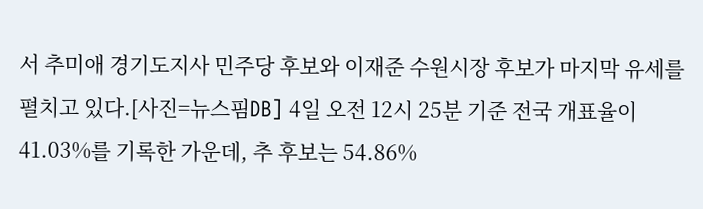서 추미애 경기도지사 민주당 후보와 이재준 수원시장 후보가 마지막 유세를 펼치고 있다.[사진=뉴스핌DB] 4일 오전 12시 25분 기준 전국 개표율이 41.03%를 기록한 가운데, 추 후보는 54.86%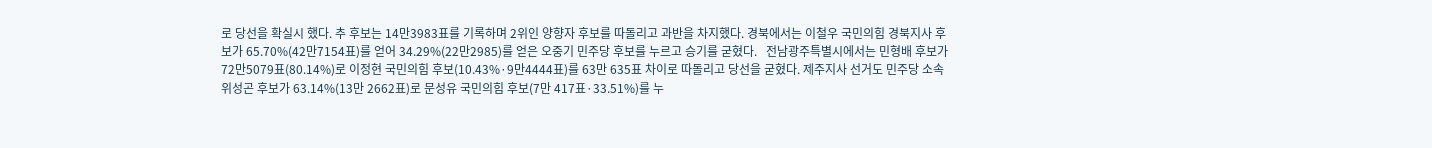로 당선을 확실시 했다. 추 후보는 14만3983표를 기록하며 2위인 양향자 후보를 따돌리고 과반을 차지했다. 경북에서는 이철우 국민의힘 경북지사 후보가 65.70%(42만7154표)를 얻어 34.29%(22만2985)를 얻은 오중기 민주당 후보를 누르고 승기를 굳혔다.   전남광주특별시에서는 민형배 후보가 72만5079표(80.14%)로 이정현 국민의힘 후보(10.43%·9만4444표)를 63만 635표 차이로 따돌리고 당선을 굳혔다. 제주지사 선거도 민주당 소속 위성곤 후보가 63.14%(13만 2662표)로 문성유 국민의힘 후보(7만 417표·33.51%)를 누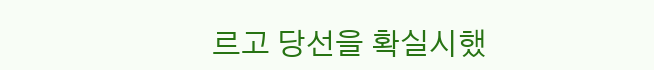르고 당선을 확실시했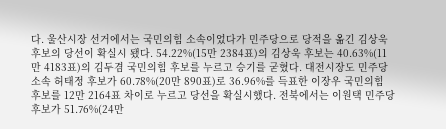다. 울산시장 선거에서는 국민의힘 소속이었다가 민주당으로 당적을 옮긴 김상욱 후보의 당선이 확실시 됐다. 54.22%(15만 2384표)의 김상욱 후보는 40.63%(11만 4183표)의 김두겸 국민의힘 후보를 누르고 승기를 굳혔다. 대전시장도 민주당 소속 허태정 후보가 60.78%(20만 890표)로 36.96%를 득표한 이장우 국민의힘 후보를 12만 2164표 차이로 누르고 당선을 확실시했다. 전북에서는 이원택 민주당 후보가 51.76%(24만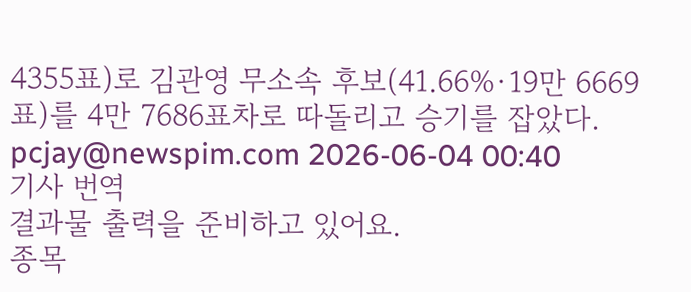4355표)로 김관영 무소속 후보(41.66%·19만 6669표)를 4만 7686표차로 따돌리고 승기를 잡았다. pcjay@newspim.com 2026-06-04 00:40
기사 번역
결과물 출력을 준비하고 있어요.
종목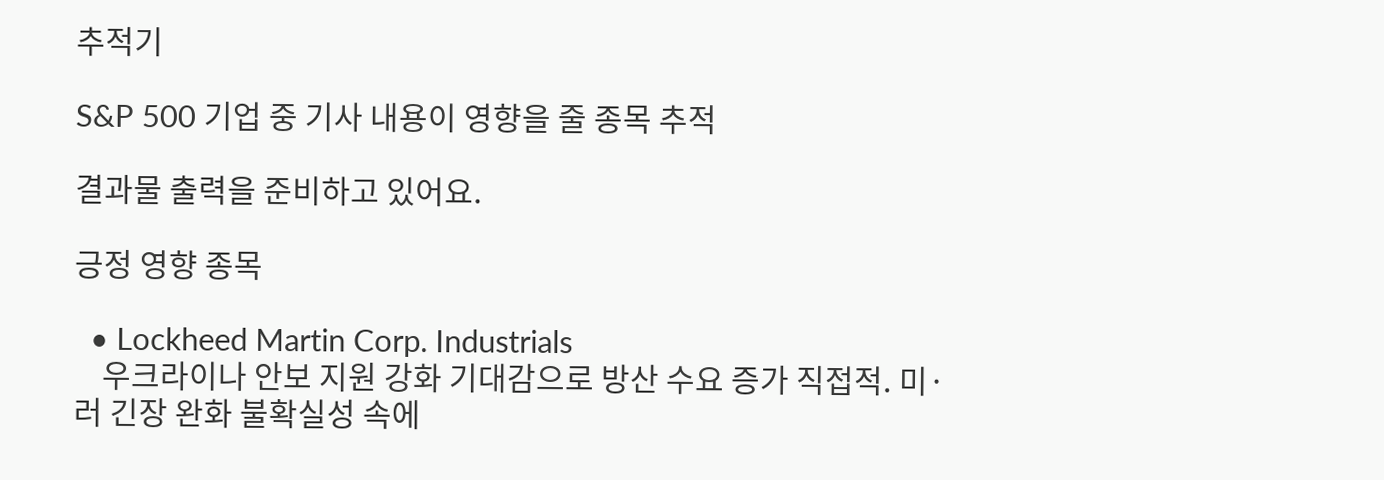추적기

S&P 500 기업 중 기사 내용이 영향을 줄 종목 추적

결과물 출력을 준비하고 있어요.

긍정 영향 종목

  • Lockheed Martin Corp. Industrials
    우크라이나 안보 지원 강화 기대감으로 방산 수요 증가 직접적. 미·러 긴장 완화 불확실성 속에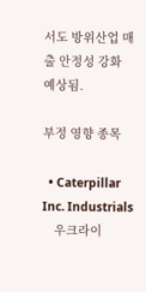서도 방위산업 매출 안정성 강화 예상됨.

부정 영향 종목

  • Caterpillar Inc. Industrials
    우크라이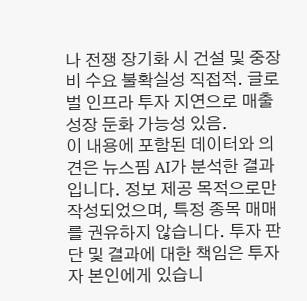나 전쟁 장기화 시 건설 및 중장비 수요 불확실성 직접적. 글로벌 인프라 투자 지연으로 매출 성장 둔화 가능성 있음.
이 내용에 포함된 데이터와 의견은 뉴스핌 AI가 분석한 결과입니다. 정보 제공 목적으로만 작성되었으며, 특정 종목 매매를 권유하지 않습니다. 투자 판단 및 결과에 대한 책임은 투자자 본인에게 있습니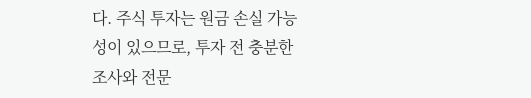다. 주식 투자는 원금 손실 가능성이 있으므로, 투자 전 충분한 조사와 전문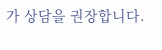가 상담을 권장합니다.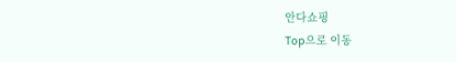안다쇼핑
Top으로 이동